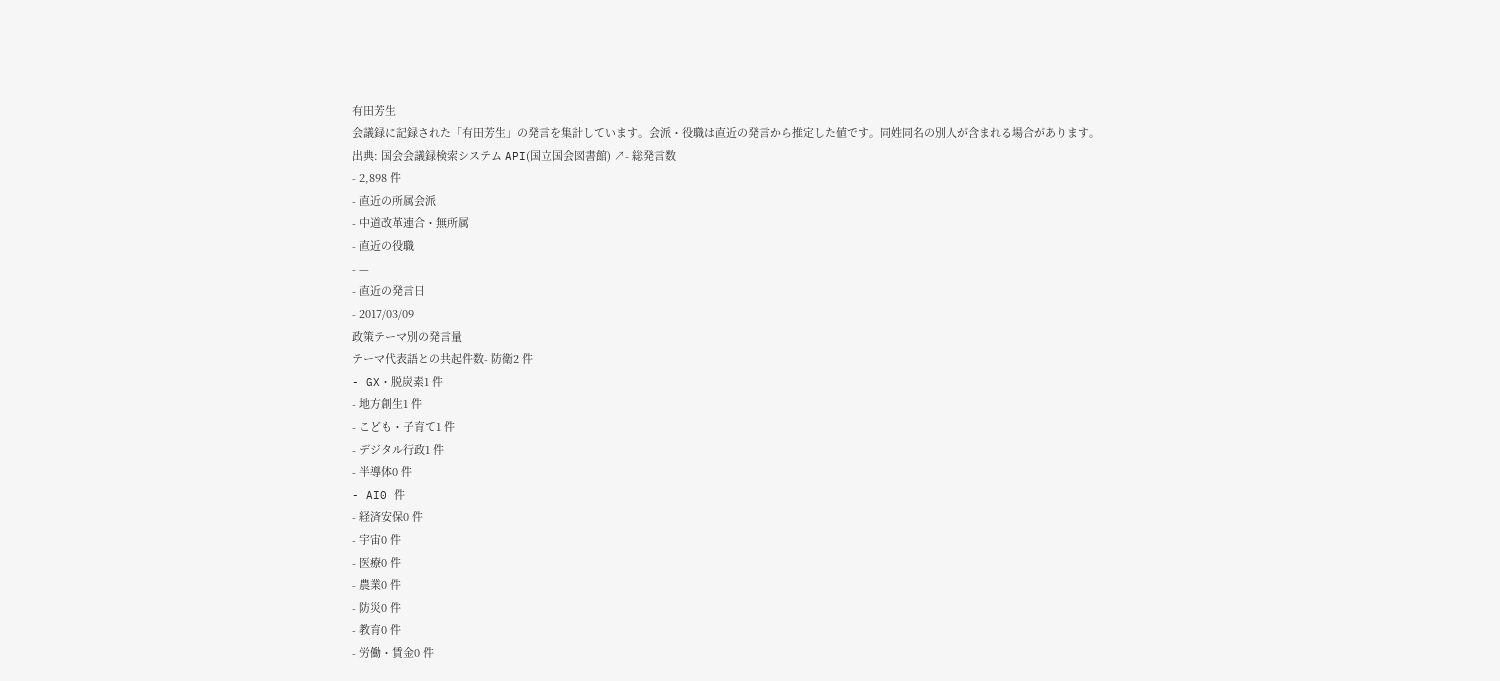有田芳生
会議録に記録された「有田芳生」の発言を集計しています。会派・役職は直近の発言から推定した値です。同姓同名の別人が含まれる場合があります。
出典: 国会会議録検索システム API(国立国会図書館) ↗- 総発言数
- 2,898 件
- 直近の所属会派
- 中道改革連合・無所属
- 直近の役職
- —
- 直近の発言日
- 2017/03/09
政策テーマ別の発言量
テーマ代表語との共起件数- 防衛2 件
- GX・脱炭素1 件
- 地方創生1 件
- こども・子育て1 件
- デジタル行政1 件
- 半導体0 件
- AI0 件
- 経済安保0 件
- 宇宙0 件
- 医療0 件
- 農業0 件
- 防災0 件
- 教育0 件
- 労働・賃金0 件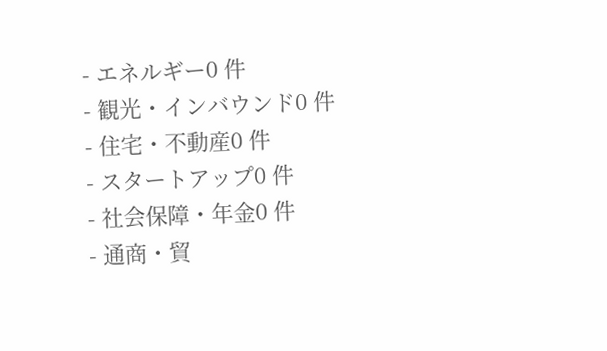- エネルギー0 件
- 観光・インバウンド0 件
- 住宅・不動産0 件
- スタートアップ0 件
- 社会保障・年金0 件
- 通商・貿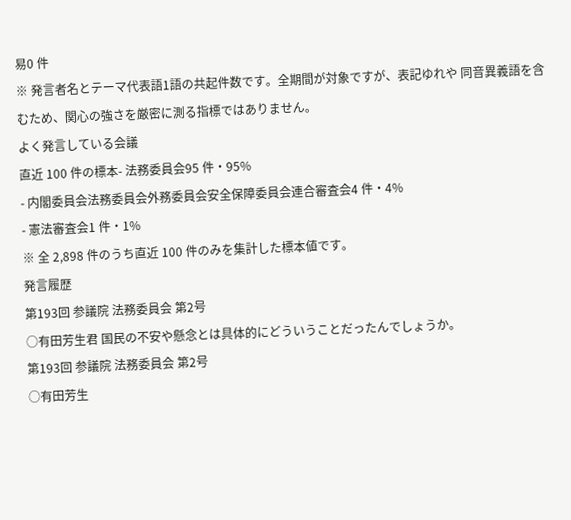易0 件
※ 発言者名とテーマ代表語1語の共起件数です。全期間が対象ですが、表記ゆれや 同音異義語を含むため、関心の強さを厳密に測る指標ではありません。
よく発言している会議
直近 100 件の標本- 法務委員会95 件・95%
- 内閣委員会法務委員会外務委員会安全保障委員会連合審査会4 件・4%
- 憲法審査会1 件・1%
※ 全 2,898 件のうち直近 100 件のみを集計した標本値です。
発言履歴
第193回 参議院 法務委員会 第2号
○有田芳生君 国民の不安や懸念とは具体的にどういうことだったんでしょうか。
第193回 参議院 法務委員会 第2号
○有田芳生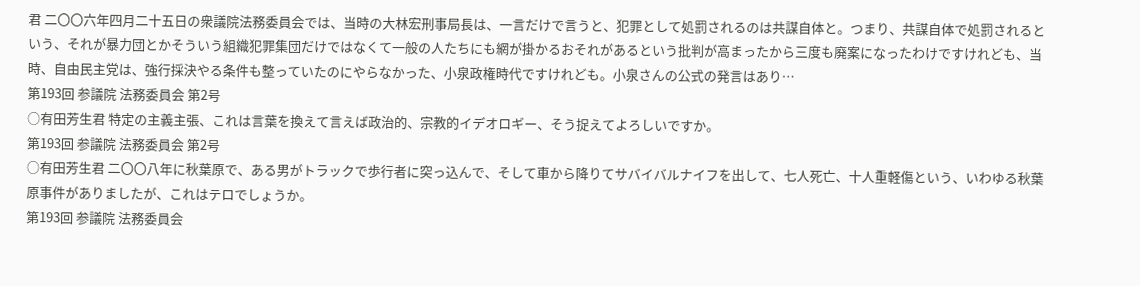君 二〇〇六年四月二十五日の衆議院法務委員会では、当時の大林宏刑事局長は、一言だけで言うと、犯罪として処罰されるのは共謀自体と。つまり、共謀自体で処罰されるという、それが暴力団とかそういう組織犯罪集団だけではなくて一般の人たちにも網が掛かるおそれがあるという批判が高まったから三度も廃案になったわけですけれども、当時、自由民主党は、強行採決やる条件も整っていたのにやらなかった、小泉政権時代ですけれども。小泉さんの公式の発言はあり…
第193回 参議院 法務委員会 第2号
○有田芳生君 特定の主義主張、これは言葉を換えて言えば政治的、宗教的イデオロギー、そう捉えてよろしいですか。
第193回 参議院 法務委員会 第2号
○有田芳生君 二〇〇八年に秋葉原で、ある男がトラックで歩行者に突っ込んで、そして車から降りてサバイバルナイフを出して、七人死亡、十人重軽傷という、いわゆる秋葉原事件がありましたが、これはテロでしょうか。
第193回 参議院 法務委員会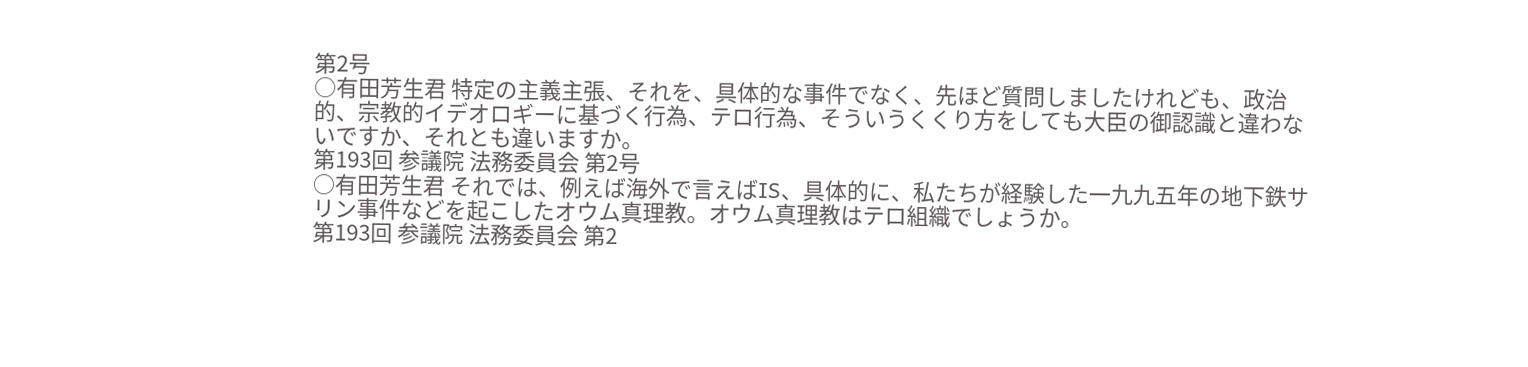第2号
○有田芳生君 特定の主義主張、それを、具体的な事件でなく、先ほど質問しましたけれども、政治的、宗教的イデオロギーに基づく行為、テロ行為、そういうくくり方をしても大臣の御認識と違わないですか、それとも違いますか。
第193回 参議院 法務委員会 第2号
○有田芳生君 それでは、例えば海外で言えばIS、具体的に、私たちが経験した一九九五年の地下鉄サリン事件などを起こしたオウム真理教。オウム真理教はテロ組織でしょうか。
第193回 参議院 法務委員会 第2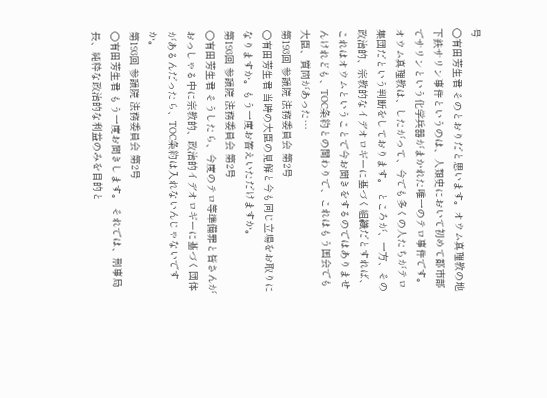号
○有田芳生君 そのとおりだと思います。オウム真理教の地下鉄サリン事件というのは、人類史において初めて都市部でサリンという化学兵器がまかれた唯一のテロ事件です。オウム真理教は、したがって、今でも多くの人たちがテロ集団だという判断をしております。 ところが、一方、その政治的、宗教的なイデオロギーに基づく組織だとすれば、これはオウムということで今お聞きをするのではありませんけれども、TOC条約との関わりで、これはもう国会でも大臣、質問があった…
第193回 参議院 法務委員会 第2号
○有田芳生君 当時の大臣の見解と今も同じ立場をお取りになりますか。もう一度お答えいただけますか。
第193回 参議院 法務委員会 第2号
○有田芳生君 そうしたら、今度のテロ等準備罪と皆さんがおっしゃる中に宗教的、政治的イデオロギーに基づく団体があるんだったら、TOC条約は入れないんじゃないですか。
第193回 参議院 法務委員会 第2号
○有田芳生君 もう一度お聞きします。 それでは、刑事局長、純粋な政治的な利益のみを目的と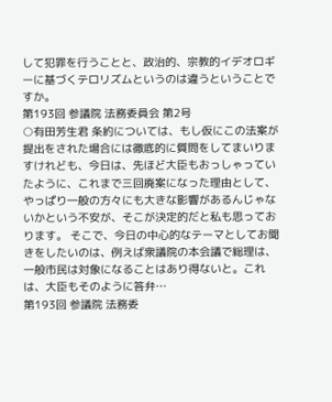して犯罪を行うことと、政治的、宗教的イデオロギーに基づくテロリズムというのは違うということですか。
第193回 参議院 法務委員会 第2号
○有田芳生君 条約については、もし仮にこの法案が提出をされた場合には徹底的に質問をしてまいりますけれども、今日は、先ほど大臣もおっしゃっていたように、これまで三回廃案になった理由として、やっぱり一般の方々にも大きな影響があるんじゃないかという不安が、そこが決定的だと私も思っております。 そこで、今日の中心的なテーマとしてお聞きをしたいのは、例えば衆議院の本会議で総理は、一般市民は対象になることはあり得ないと。これは、大臣もそのように答弁…
第193回 参議院 法務委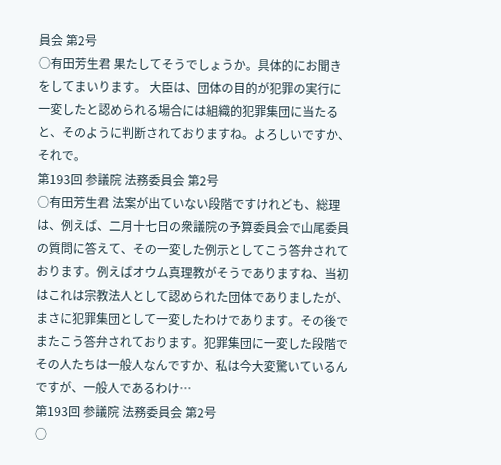員会 第2号
○有田芳生君 果たしてそうでしょうか。具体的にお聞きをしてまいります。 大臣は、団体の目的が犯罪の実行に一変したと認められる場合には組織的犯罪集団に当たると、そのように判断されておりますね。よろしいですか、それで。
第193回 参議院 法務委員会 第2号
○有田芳生君 法案が出ていない段階ですけれども、総理は、例えば、二月十七日の衆議院の予算委員会で山尾委員の質問に答えて、その一変した例示としてこう答弁されております。例えばオウム真理教がそうでありますね、当初はこれは宗教法人として認められた団体でありましたが、まさに犯罪集団として一変したわけであります。その後でまたこう答弁されております。犯罪集団に一変した段階でその人たちは一般人なんですか、私は今大変驚いているんですが、一般人であるわけ…
第193回 参議院 法務委員会 第2号
○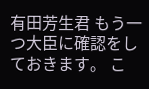有田芳生君 もう一つ大臣に確認をしておきます。 こ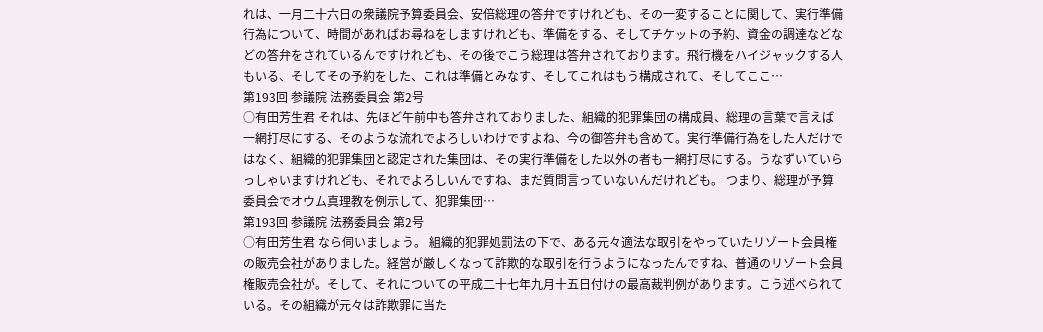れは、一月二十六日の衆議院予算委員会、安倍総理の答弁ですけれども、その一変することに関して、実行準備行為について、時間があればお尋ねをしますけれども、準備をする、そしてチケットの予約、資金の調達などなどの答弁をされているんですけれども、その後でこう総理は答弁されております。飛行機をハイジャックする人もいる、そしてその予約をした、これは準備とみなす、そしてこれはもう構成されて、そしてここ…
第193回 参議院 法務委員会 第2号
○有田芳生君 それは、先ほど午前中も答弁されておりました、組織的犯罪集団の構成員、総理の言葉で言えば一網打尽にする、そのような流れでよろしいわけですよね、今の御答弁も含めて。実行準備行為をした人だけではなく、組織的犯罪集団と認定された集団は、その実行準備をした以外の者も一網打尽にする。うなずいていらっしゃいますけれども、それでよろしいんですね、まだ質問言っていないんだけれども。 つまり、総理が予算委員会でオウム真理教を例示して、犯罪集団…
第193回 参議院 法務委員会 第2号
○有田芳生君 なら伺いましょう。 組織的犯罪処罰法の下で、ある元々適法な取引をやっていたリゾート会員権の販売会社がありました。経営が厳しくなって詐欺的な取引を行うようになったんですね、普通のリゾート会員権販売会社が。そして、それについての平成二十七年九月十五日付けの最高裁判例があります。こう述べられている。その組織が元々は詐欺罪に当た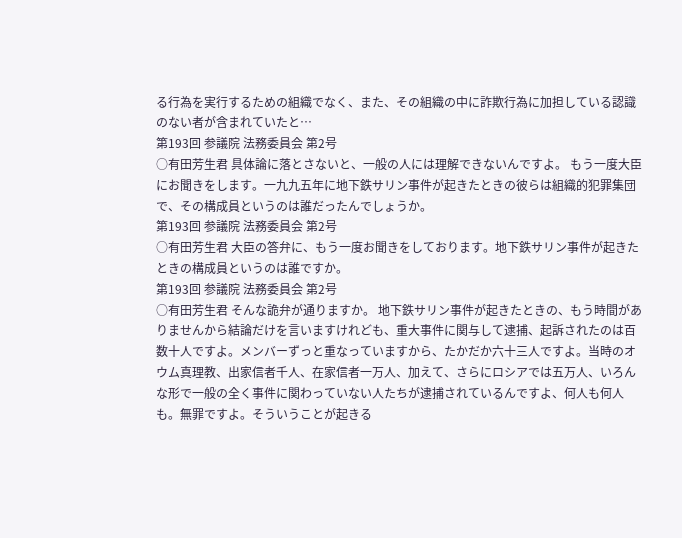る行為を実行するための組織でなく、また、その組織の中に詐欺行為に加担している認識のない者が含まれていたと…
第193回 参議院 法務委員会 第2号
○有田芳生君 具体論に落とさないと、一般の人には理解できないんですよ。 もう一度大臣にお聞きをします。一九九五年に地下鉄サリン事件が起きたときの彼らは組織的犯罪集団で、その構成員というのは誰だったんでしょうか。
第193回 参議院 法務委員会 第2号
○有田芳生君 大臣の答弁に、もう一度お聞きをしております。地下鉄サリン事件が起きたときの構成員というのは誰ですか。
第193回 参議院 法務委員会 第2号
○有田芳生君 そんな詭弁が通りますか。 地下鉄サリン事件が起きたときの、もう時間がありませんから結論だけを言いますけれども、重大事件に関与して逮捕、起訴されたのは百数十人ですよ。メンバーずっと重なっていますから、たかだか六十三人ですよ。当時のオウム真理教、出家信者千人、在家信者一万人、加えて、さらにロシアでは五万人、いろんな形で一般の全く事件に関わっていない人たちが逮捕されているんですよ、何人も何人も。無罪ですよ。そういうことが起きる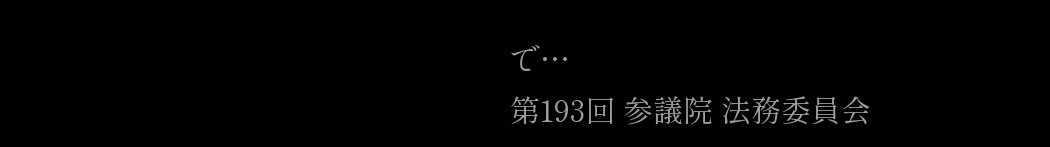で…
第193回 参議院 法務委員会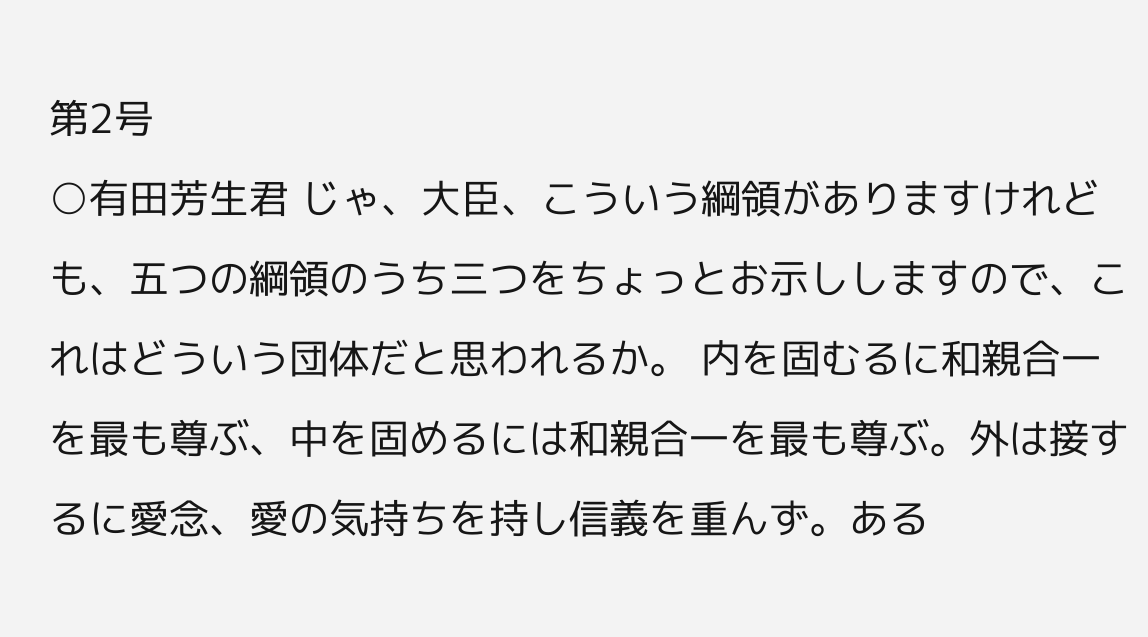第2号
○有田芳生君 じゃ、大臣、こういう綱領がありますけれども、五つの綱領のうち三つをちょっとお示ししますので、これはどういう団体だと思われるか。 内を固むるに和親合一を最も尊ぶ、中を固めるには和親合一を最も尊ぶ。外は接するに愛念、愛の気持ちを持し信義を重んず。ある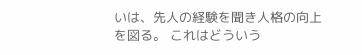いは、先人の経験を聞き人格の向上を図る。 これはどういう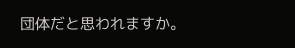団体だと思われますか。